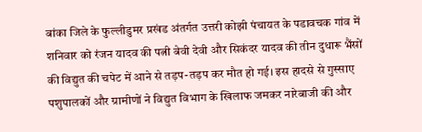बांका जिले के फुल्लीडुमर प्रखंड अंतर्गत उत्तरी कोझी पंचायत के पडावचक गांव में शनिवार को रंजन यादव की पत्नी बेवी देवी और सिकंदर यादव की तीन दुधारू भैंसों की विद्युत की चपेट में आने से तड़प-तड़प कर मौत हो गई। इस हादसे से गुस्साए पशुपालकों और ग्रामीणों ने विद्युत विभाग के खिलाफ जमकर नारेबाजी की और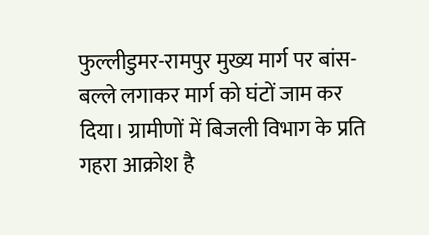फुल्लीडुमर-रामपुर मुख्य मार्ग पर बांस-बल्ले लगाकर मार्ग को घंटों जाम कर दिया। ग्रामीणों में बिजली विभाग के प्रति गहरा आक्रोश है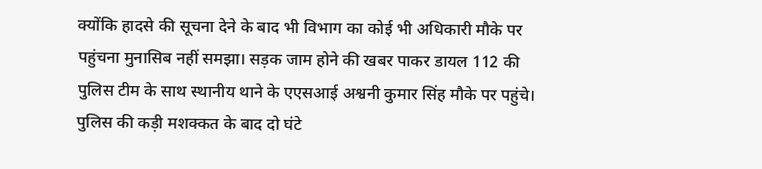क्योंकि हादसे की सूचना देने के बाद भी विभाग का कोई भी अधिकारी मौके पर पहुंचना मुनासिब नहीं समझा। सड़क जाम होने की खबर पाकर डायल 112 की पुलिस टीम के साथ स्थानीय थाने के एएसआई अश्वनी कुमार सिंह मौके पर पहुंचे। पुलिस की कड़ी मशक्कत के बाद दो घंटे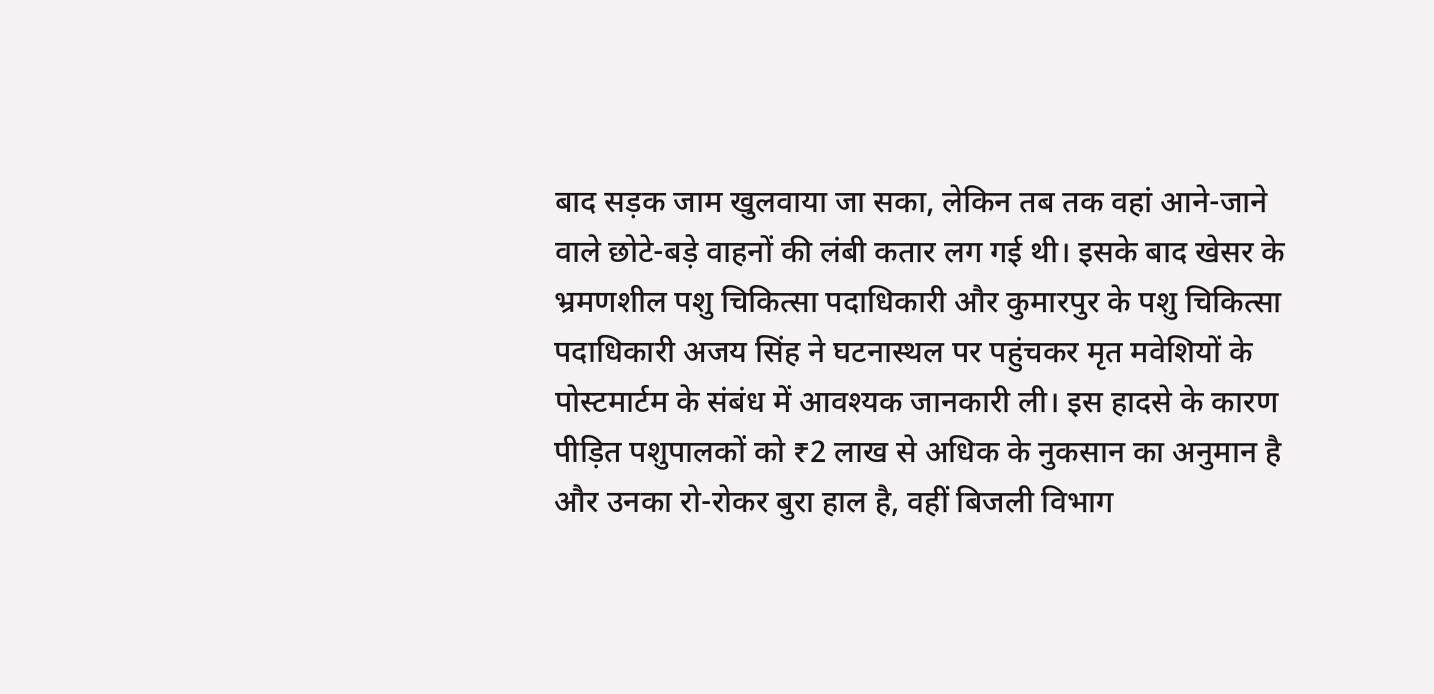बाद सड़क जाम खुलवाया जा सका, लेकिन तब तक वहां आने-जाने वाले छोटे-बड़े वाहनों की लंबी कतार लग गई थी। इसके बाद खेसर के भ्रमणशील पशु चिकित्सा पदाधिकारी और कुमारपुर के पशु चिकित्सा पदाधिकारी अजय सिंह ने घटनास्थल पर पहुंचकर मृत मवेशियों के पोस्टमार्टम के संबंध में आवश्यक जानकारी ली। इस हादसे के कारण पीड़ित पशुपालकों को ₹2 लाख से अधिक के नुकसान का अनुमान है और उनका रो-रोकर बुरा हाल है, वहीं बिजली विभाग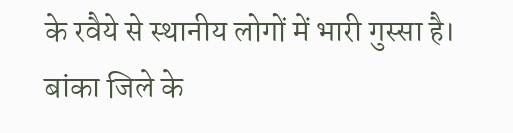के रवैये से स्थानीय लोगों में भारी गुस्सा है।
बांका जिले के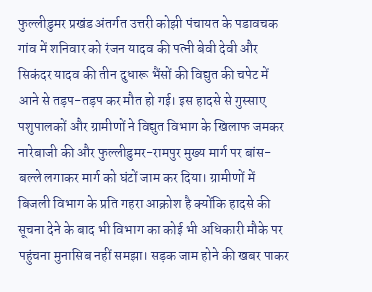फुल्लीडुमर प्रखंड अंतर्गत उत्तरी कोझी पंचायत के पडावचक गांव में शनिवार को रंजन यादव की पत्नी बेवी देवी और सिकंदर यादव की तीन दुधारू भैंसों की विद्युत की चपेट में आने से तड़प-तड़प कर मौत हो गई। इस हादसे से गुस्साए पशुपालकों और ग्रामीणों ने विद्युत विभाग के खिलाफ जमकर नारेबाजी की और फुल्लीडुमर-रामपुर मुख्य मार्ग पर बांस-बल्ले लगाकर मार्ग को घंटों जाम कर दिया। ग्रामीणों में बिजली विभाग के प्रति गहरा आक्रोश है क्योंकि हादसे की सूचना देने के बाद भी विभाग का कोई भी अधिकारी मौके पर पहुंचना मुनासिब नहीं समझा। सड़क जाम होने की खबर पाकर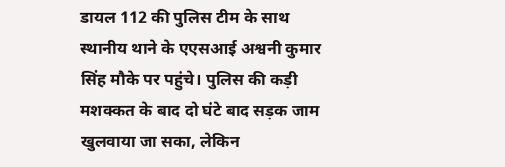डायल 112 की पुलिस टीम के साथ स्थानीय थाने के एएसआई अश्वनी कुमार सिंह मौके पर पहुंचे। पुलिस की कड़ी मशक्कत के बाद दो घंटे बाद सड़क जाम खुलवाया जा सका, लेकिन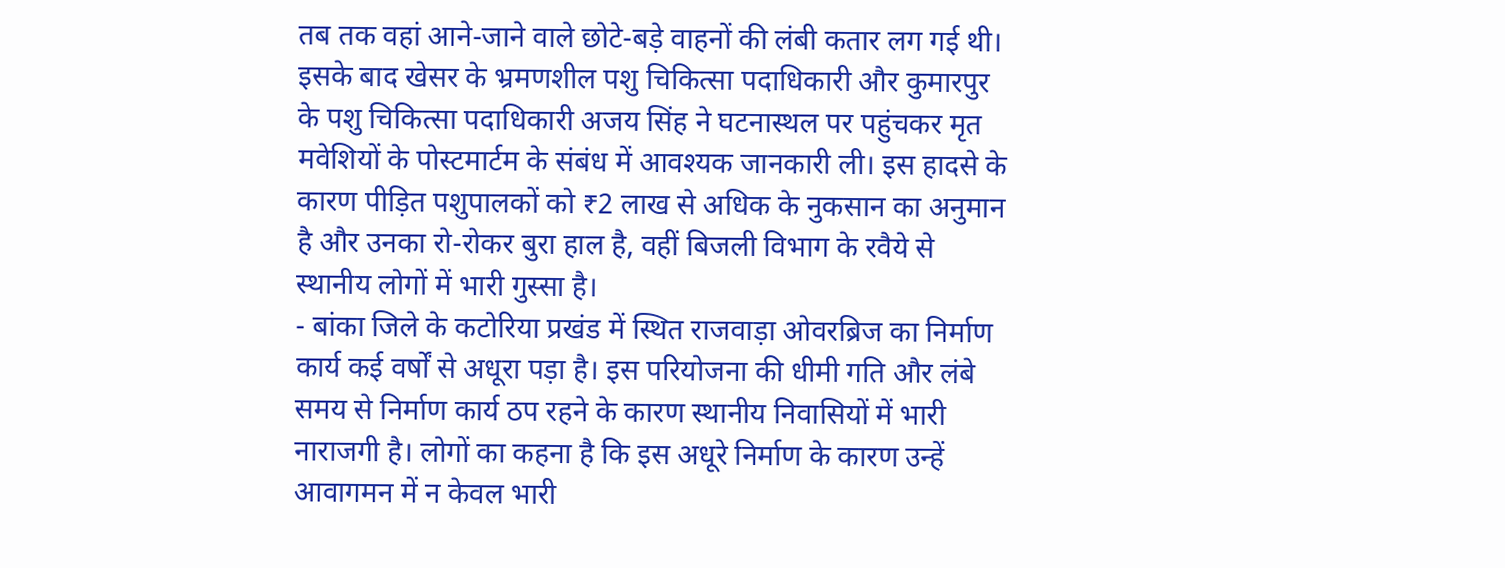तब तक वहां आने-जाने वाले छोटे-बड़े वाहनों की लंबी कतार लग गई थी। इसके बाद खेसर के भ्रमणशील पशु चिकित्सा पदाधिकारी और कुमारपुर के पशु चिकित्सा पदाधिकारी अजय सिंह ने घटनास्थल पर पहुंचकर मृत मवेशियों के पोस्टमार्टम के संबंध में आवश्यक जानकारी ली। इस हादसे के कारण पीड़ित पशुपालकों को ₹2 लाख से अधिक के नुकसान का अनुमान है और उनका रो-रोकर बुरा हाल है, वहीं बिजली विभाग के रवैये से स्थानीय लोगों में भारी गुस्सा है।
- बांका जिले के कटोरिया प्रखंड में स्थित राजवाड़ा ओवरब्रिज का निर्माण कार्य कई वर्षों से अधूरा पड़ा है। इस परियोजना की धीमी गति और लंबे समय से निर्माण कार्य ठप रहने के कारण स्थानीय निवासियों में भारी नाराजगी है। लोगों का कहना है कि इस अधूरे निर्माण के कारण उन्हें आवागमन में न केवल भारी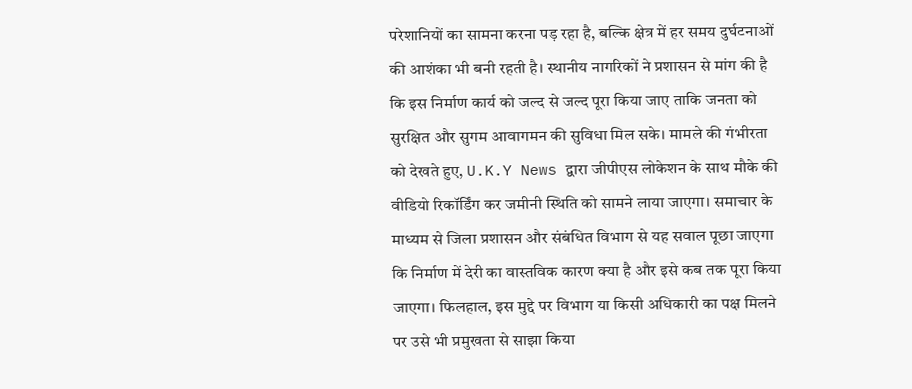परेशानियों का सामना करना पड़ रहा है, बल्कि क्षेत्र में हर समय दुर्घटनाओं की आशंका भी बनी रहती है। स्थानीय नागरिकों ने प्रशासन से मांग की है कि इस निर्माण कार्य को जल्द से जल्द पूरा किया जाए ताकि जनता को सुरक्षित और सुगम आवागमन की सुविधा मिल सके। मामले की गंभीरता को देखते हुए, U.K.Y News द्वारा जीपीएस लोकेशन के साथ मौके की वीडियो रिकॉर्डिंग कर जमीनी स्थिति को सामने लाया जाएगा। समाचार के माध्यम से जिला प्रशासन और संबंधित विभाग से यह सवाल पूछा जाएगा कि निर्माण में देरी का वास्तविक कारण क्या है और इसे कब तक पूरा किया जाएगा। फिलहाल, इस मुद्दे पर विभाग या किसी अधिकारी का पक्ष मिलने पर उसे भी प्रमुखता से साझा किया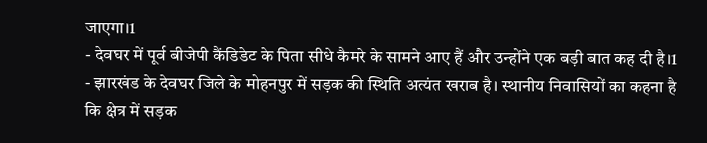जाएगा।1
- देवघर में पूर्व बीजेपी कैंडिडेट के पिता सीधे कैमरे के सामने आए हैं और उन्होंने एक बड़ी बात कह दी है।1
- झारखंड के देवघर जिले के मोहनपुर में सड़क की स्थिति अत्यंत खराब है। स्थानीय निवासियों का कहना है कि क्षेत्र में सड़क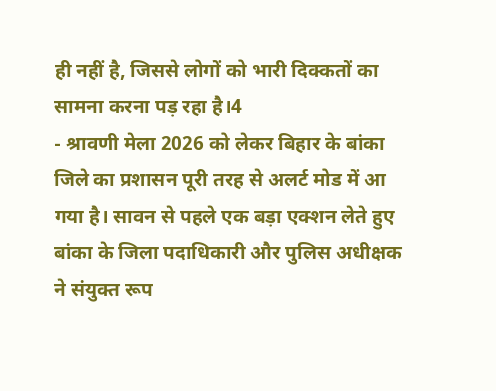ही नहीं है, जिससे लोगों को भारी दिक्कतों का सामना करना पड़ रहा है।4
- श्रावणी मेला 2026 को लेकर बिहार के बांका जिले का प्रशासन पूरी तरह से अलर्ट मोड में आ गया है। सावन से पहले एक बड़ा एक्शन लेते हुए बांका के जिला पदाधिकारी और पुलिस अधीक्षक ने संयुक्त रूप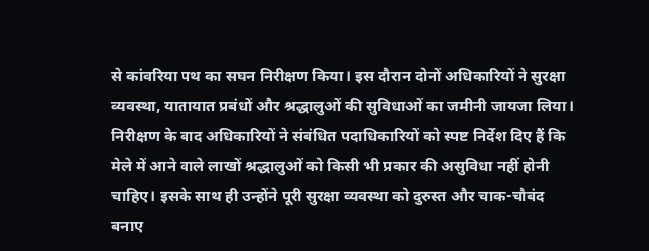से कांवरिया पथ का सघन निरीक्षण किया। इस दौरान दोनों अधिकारियों ने सुरक्षा व्यवस्था, यातायात प्रबंधों और श्रद्धालुओं की सुविधाओं का जमीनी जायजा लिया। निरीक्षण के बाद अधिकारियों ने संबंधित पदाधिकारियों को स्पष्ट निर्देश दिए हैं कि मेले में आने वाले लाखों श्रद्धालुओं को किसी भी प्रकार की असुविधा नहीं होनी चाहिए। इसके साथ ही उन्होंने पूरी सुरक्षा व्यवस्था को दुरुस्त और चाक-चौबंद बनाए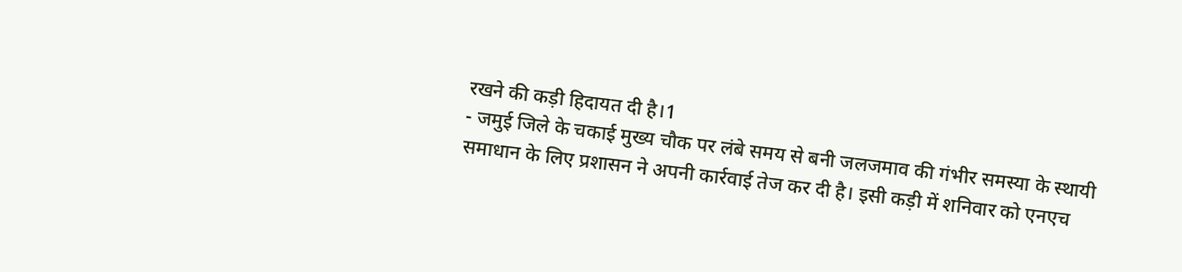रखने की कड़ी हिदायत दी है।1
- जमुई जिले के चकाई मुख्य चौक पर लंबे समय से बनी जलजमाव की गंभीर समस्या के स्थायी समाधान के लिए प्रशासन ने अपनी कार्रवाई तेज कर दी है। इसी कड़ी में शनिवार को एनएच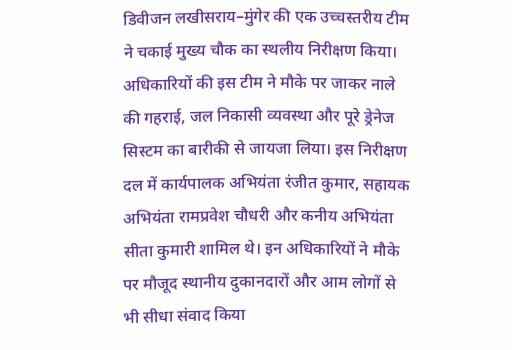डिवीजन लखीसराय–मुंगेर की एक उच्चस्तरीय टीम ने चकाई मुख्य चौक का स्थलीय निरीक्षण किया। अधिकारियों की इस टीम ने मौके पर जाकर नाले की गहराई, जल निकासी व्यवस्था और पूरे ड्रेनेज सिस्टम का बारीकी से जायजा लिया। इस निरीक्षण दल में कार्यपालक अभियंता रंजीत कुमार, सहायक अभियंता रामप्रवेश चौधरी और कनीय अभियंता सीता कुमारी शामिल थे। इन अधिकारियों ने मौके पर मौजूद स्थानीय दुकानदारों और आम लोगों से भी सीधा संवाद किया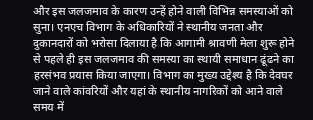और इस जलजमाव के कारण उन्हें होने वाली विभिन्न समस्याओं को सुना। एनएच विभाग के अधिकारियों ने स्थानीय जनता और दुकानदारों को भरोसा दिलाया है कि आगामी श्रावणी मेला शुरू होने से पहले ही इस जलजमाव की समस्या का स्थायी समाधान ढूंढने का हरसंभव प्रयास किया जाएगा। विभाग का मुख्य उद्देश्य है कि देवघर जाने वाले कांवरियों और यहां के स्थानीय नागरिकों को आने वाले समय में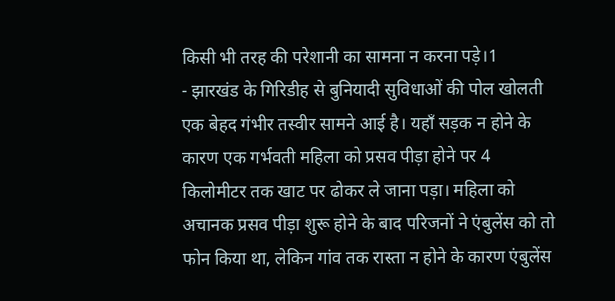किसी भी तरह की परेशानी का सामना न करना पड़े।1
- झारखंड के गिरिडीह से बुनियादी सुविधाओं की पोल खोलती एक बेहद गंभीर तस्वीर सामने आई है। यहाँ सड़क न होने के कारण एक गर्भवती महिला को प्रसव पीड़ा होने पर 4 किलोमीटर तक खाट पर ढोकर ले जाना पड़ा। महिला को अचानक प्रसव पीड़ा शुरू होने के बाद परिजनों ने एंबुलेंस को तो फोन किया था, लेकिन गांव तक रास्ता न होने के कारण एंबुलेंस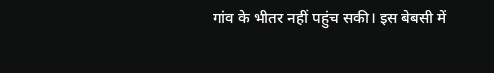गांव के भीतर नहीं पहुंच सकी। इस बेबसी में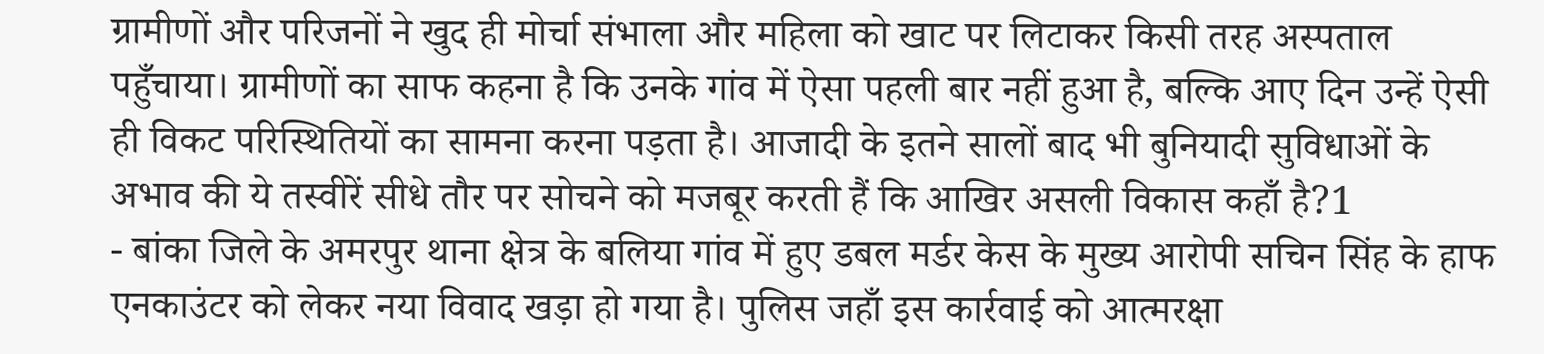ग्रामीणों और परिजनों ने खुद ही मोर्चा संभाला और महिला को खाट पर लिटाकर किसी तरह अस्पताल पहुँचाया। ग्रामीणों का साफ कहना है कि उनके गांव में ऐसा पहली बार नहीं हुआ है, बल्कि आए दिन उन्हें ऐसी ही विकट परिस्थितियों का सामना करना पड़ता है। आजादी के इतने सालों बाद भी बुनियादी सुविधाओं के अभाव की ये तस्वीरें सीधे तौर पर सोचने को मजबूर करती हैं कि आखिर असली विकास कहाँ है?1
- बांका जिले के अमरपुर थाना क्षेत्र के बलिया गांव में हुए डबल मर्डर केस के मुख्य आरोपी सचिन सिंह के हाफ एनकाउंटर को लेकर नया विवाद खड़ा हो गया है। पुलिस जहाँ इस कार्रवाई को आत्मरक्षा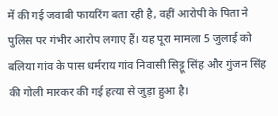में की गई जवाबी फायरिंग बता रही है, वहीं आरोपी के पिता ने पुलिस पर गंभीर आरोप लगाए हैं। यह पूरा मामला 5 जुलाई को बलिया गांव के पास धर्मराय गांव निवासी सिट्टू सिंह और गुंजन सिंह की गोली मारकर की गई हत्या से जुड़ा हुआ है।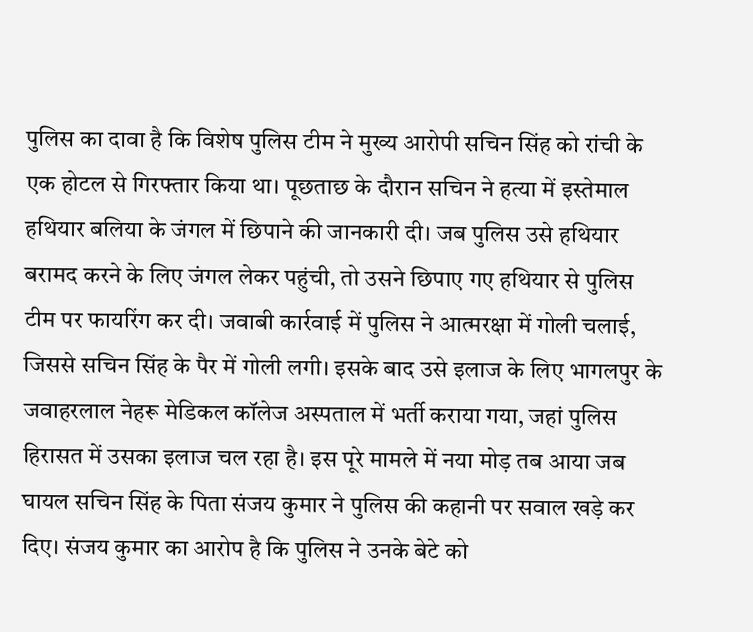पुलिस का दावा है कि विशेष पुलिस टीम ने मुख्य आरोपी सचिन सिंह को रांची के एक होटल से गिरफ्तार किया था। पूछताछ के दौरान सचिन ने हत्या में इस्तेमाल हथियार बलिया के जंगल में छिपाने की जानकारी दी। जब पुलिस उसे हथियार बरामद करने के लिए जंगल लेकर पहुंची, तो उसने छिपाए गए हथियार से पुलिस टीम पर फायरिंग कर दी। जवाबी कार्रवाई में पुलिस ने आत्मरक्षा में गोली चलाई, जिससे सचिन सिंह के पैर में गोली लगी। इसके बाद उसे इलाज के लिए भागलपुर के जवाहरलाल नेहरू मेडिकल कॉलेज अस्पताल में भर्ती कराया गया, जहां पुलिस हिरासत में उसका इलाज चल रहा है। इस पूरे मामले में नया मोड़ तब आया जब घायल सचिन सिंह के पिता संजय कुमार ने पुलिस की कहानी पर सवाल खड़े कर दिए। संजय कुमार का आरोप है कि पुलिस ने उनके बेटे को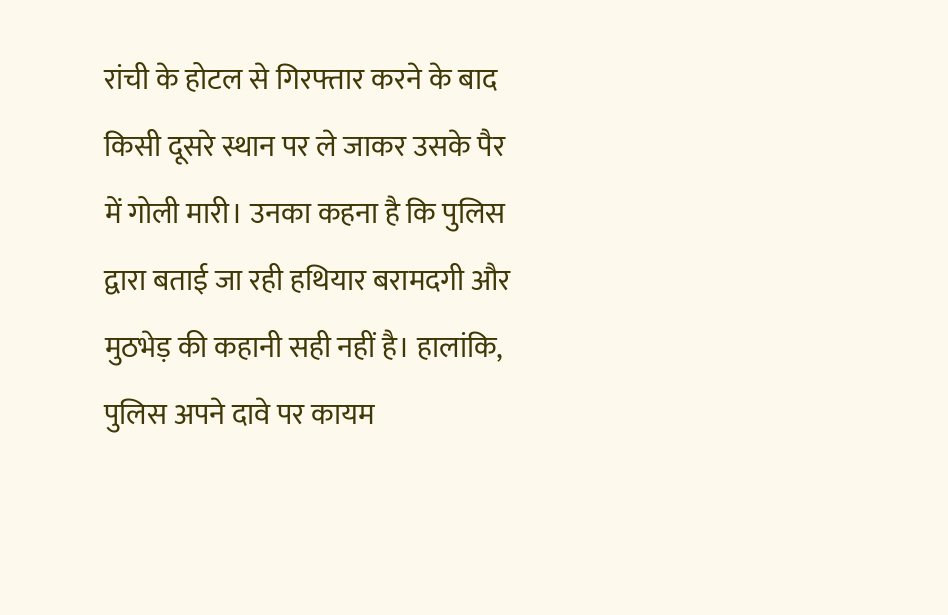रांची के होटल से गिरफ्तार करने के बाद किसी दूसरे स्थान पर ले जाकर उसके पैर में गोली मारी। उनका कहना है कि पुलिस द्वारा बताई जा रही हथियार बरामदगी और मुठभेड़ की कहानी सही नहीं है। हालांकि, पुलिस अपने दावे पर कायम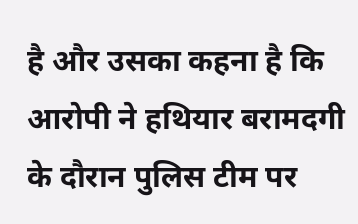है और उसका कहना है कि आरोपी ने हथियार बरामदगी के दौरान पुलिस टीम पर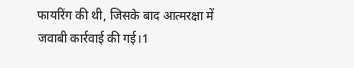फायरिंग की थी, जिसके बाद आत्मरक्षा में जवाबी कार्रवाई की गई।1